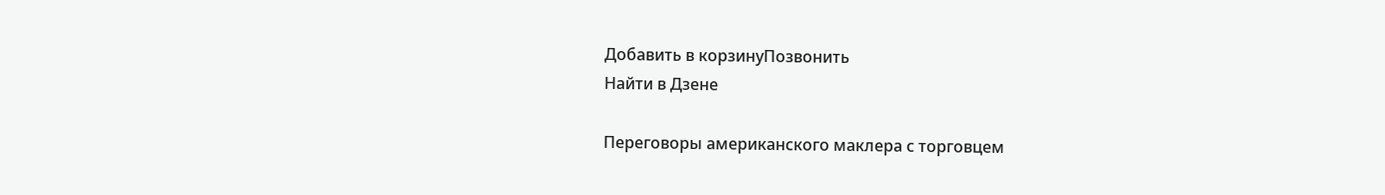Добавить в корзинуПозвонить
Найти в Дзене

Переговоры американского маклера с торговцем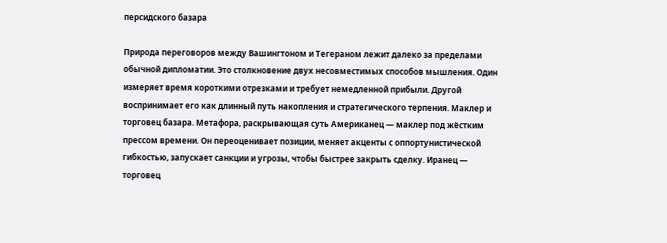персидского базара

Природа переговоров между Вашингтоном и Тегераном лежит далеко за пределами обычной дипломатии. Это столкновение двух несовместимых способов мышления. Один измеряет время короткими отрезками и требует немедленной прибыли. Другой воспринимает его как длинный путь накопления и стратегического терпения. Маклер и торговец базара. Метафора, раскрывающая суть Американец — маклер под жёстким прессом времени. Он переоценивает позиции, меняет акценты с оппортунистической гибкостью, запускает санкции и угрозы, чтобы быстрее закрыть сделку. Иранец — торговец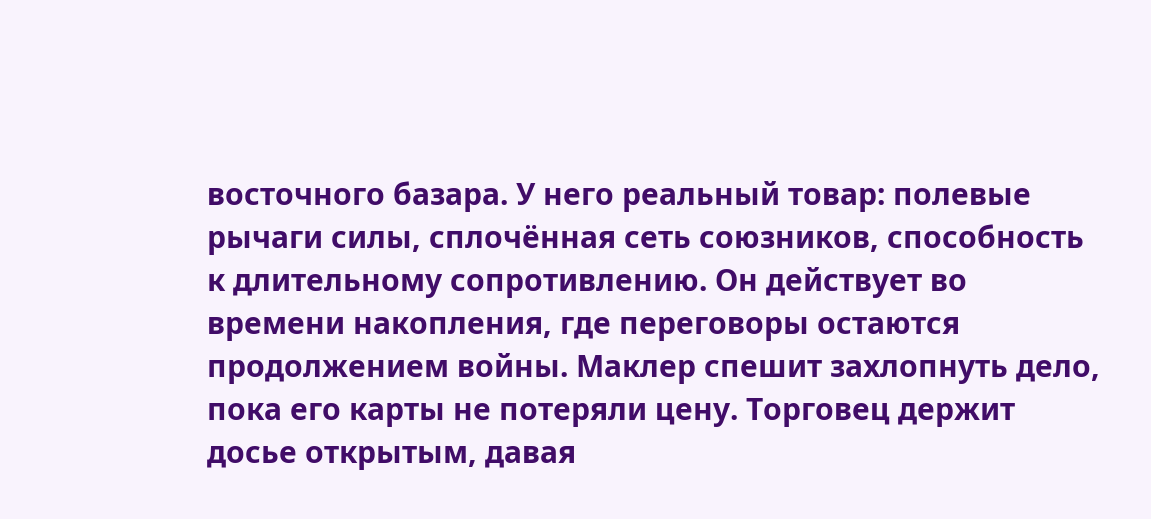восточного базара. У него реальный товар: полевые рычаги силы, сплочённая сеть союзников, способность к длительному сопротивлению. Он действует во времени накопления, где переговоры остаются продолжением войны. Маклер спешит захлопнуть дело, пока его карты не потеряли цену. Торговец держит досье открытым, давая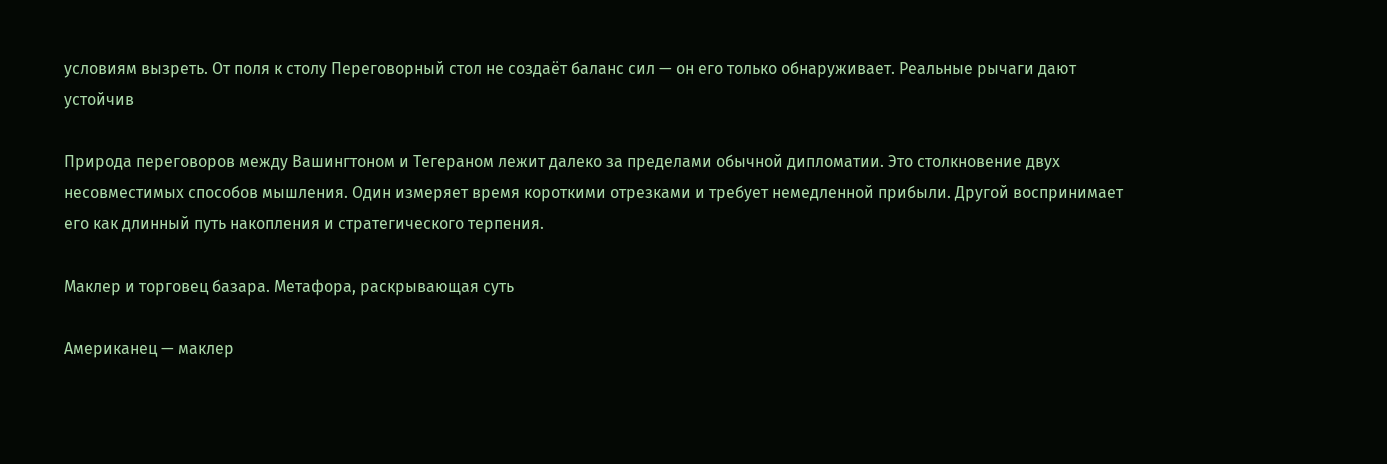условиям вызреть. От поля к столу Переговорный стол не создаёт баланс сил — он его только обнаруживает. Реальные рычаги дают устойчив

Природа переговоров между Вашингтоном и Тегераном лежит далеко за пределами обычной дипломатии. Это столкновение двух несовместимых способов мышления. Один измеряет время короткими отрезками и требует немедленной прибыли. Другой воспринимает его как длинный путь накопления и стратегического терпения.

Маклер и торговец базара. Метафора, раскрывающая суть

Американец — маклер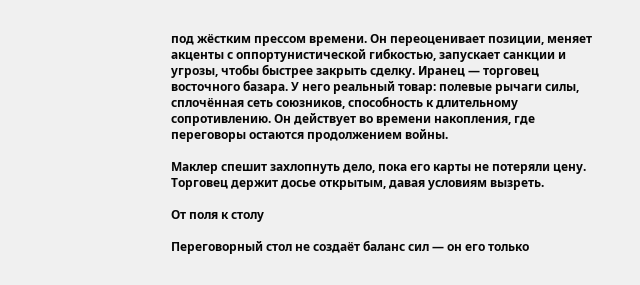под жёстким прессом времени. Он переоценивает позиции, меняет акценты с оппортунистической гибкостью, запускает санкции и угрозы, чтобы быстрее закрыть сделку. Иранец — торговец восточного базара. У него реальный товар: полевые рычаги силы, сплочённая сеть союзников, способность к длительному сопротивлению. Он действует во времени накопления, где переговоры остаются продолжением войны.

Маклер спешит захлопнуть дело, пока его карты не потеряли цену. Торговец держит досье открытым, давая условиям вызреть.

От поля к столу

Переговорный стол не создаёт баланс сил — он его только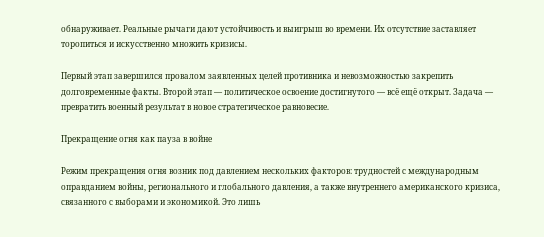обнаруживает. Реальные рычаги дают устойчивость и выигрыш во времени. Их отсутствие заставляет торопиться и искусственно множить кризисы.

Первый этап завершился провалом заявленных целей противника и невозможностью закрепить долговременные факты. Второй этап — политическое освоение достигнутого — всё ещё открыт. Задача — превратить военный результат в новое стратегическое равновесие.

Прекращение огня как пауза в войне

Режим прекращения огня возник под давлением нескольких факторов: трудностей с международным оправданием войны, регионального и глобального давления, а также внутреннего американского кризиса, связанного с выборами и экономикой. Это лишь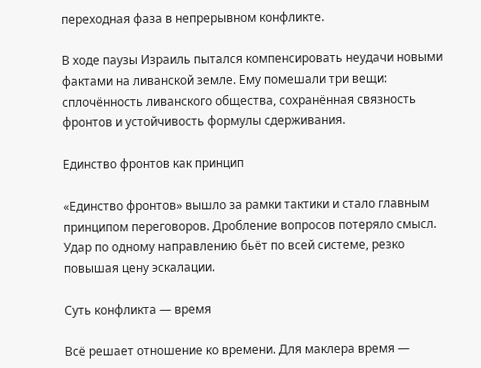переходная фаза в непрерывном конфликте.

В ходе паузы Израиль пытался компенсировать неудачи новыми фактами на ливанской земле. Ему помешали три вещи: сплочённость ливанского общества, сохранённая связность фронтов и устойчивость формулы сдерживания.

Единство фронтов как принцип

«Единство фронтов» вышло за рамки тактики и стало главным принципом переговоров. Дробление вопросов потеряло смысл. Удар по одному направлению бьёт по всей системе, резко повышая цену эскалации.

Суть конфликта — время

Всё решает отношение ко времени. Для маклера время —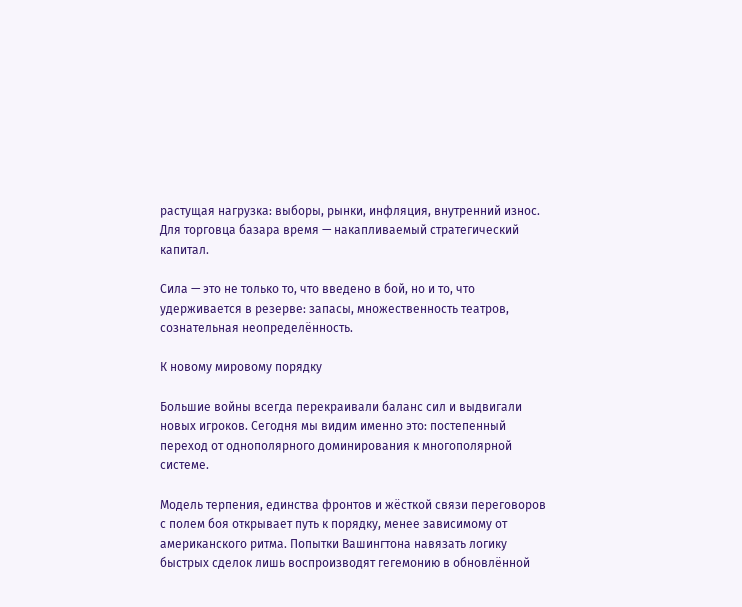растущая нагрузка: выборы, рынки, инфляция, внутренний износ. Для торговца базара время — накапливаемый стратегический капитал.

Сила — это не только то, что введено в бой, но и то, что удерживается в резерве: запасы, множественность театров, сознательная неопределённость.

К новому мировому порядку

Большие войны всегда перекраивали баланс сил и выдвигали новых игроков. Сегодня мы видим именно это: постепенный переход от однополярного доминирования к многополярной системе.

Модель терпения, единства фронтов и жёсткой связи переговоров с полем боя открывает путь к порядку, менее зависимому от американского ритма. Попытки Вашингтона навязать логику быстрых сделок лишь воспроизводят гегемонию в обновлённой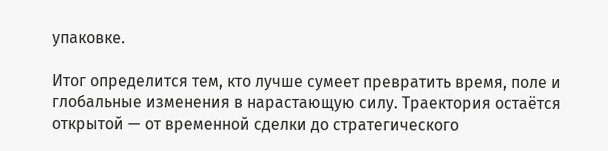упаковке.

Итог определится тем, кто лучше сумеет превратить время, поле и глобальные изменения в нарастающую силу. Траектория остаётся открытой — от временной сделки до стратегического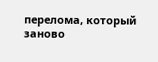перелома, который заново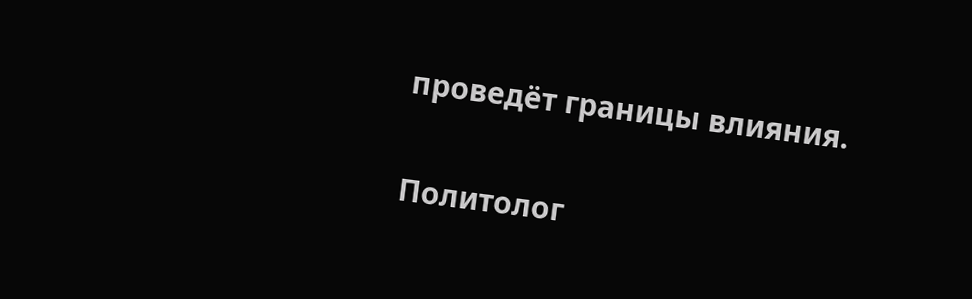проведёт границы влияния.

Политолог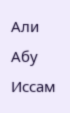Али Абу Иссам